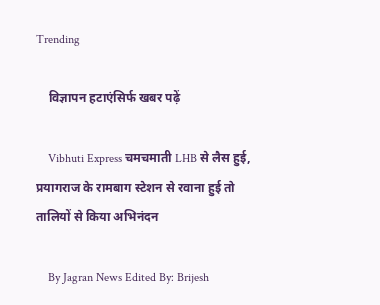Trending

    विज्ञापन हटाएंसिर्फ खबर पढ़ें

    Vibhuti Express चमचमाती LHB से लैस हुई, प्रयागराज के रामबाग स्टेशन से रवाना हुई तो तालियों से किया अभिनंदन

    By Jagran News Edited By: Brijesh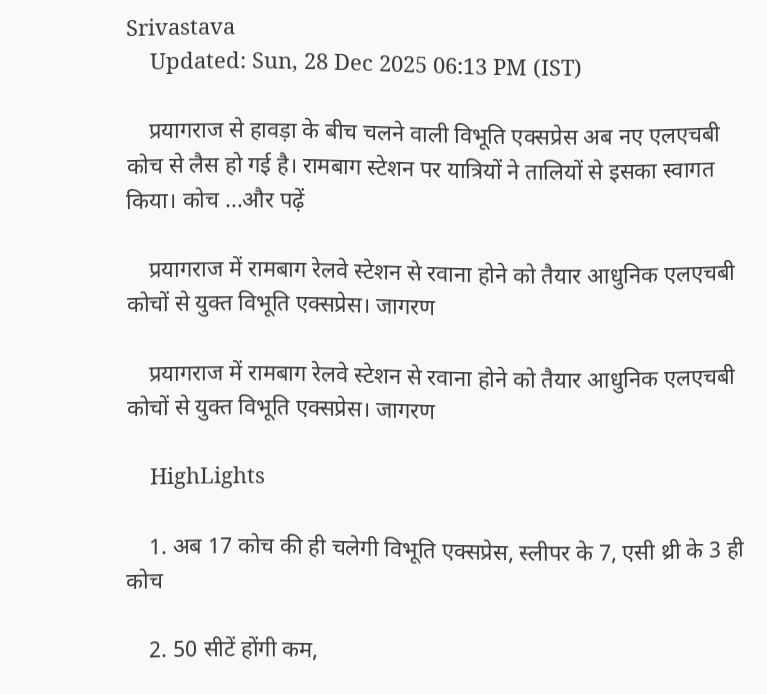Srivastava
    Updated: Sun, 28 Dec 2025 06:13 PM (IST)

    प्रयागराज से हावड़ा के बीच चलने वाली विभूति एक्सप्रेस अब नए एलएचबी कोच से लैस हो गई है। रामबाग स्टेशन पर यात्रियों ने तालियों से इसका स्वागत किया। कोच ...और पढ़ें

    प्रयागराज में रामबाग रेलवे स्टेशन से रवाना होने को तैयार आधुनिक एलएचबी कोचों से युक्त विभूति एक्सप्रेस। जागरण

    प्रयागराज में रामबाग रेलवे स्टेशन से रवाना होने को तैयार आधुनिक एलएचबी कोचों से युक्त विभूति एक्सप्रेस। जागरण

    HighLights

    1. अब 17 कोच की ही चलेगी विभूति एक्सप्रेस, स्लीपर के 7, एसी थ्री के 3 ही कोच

    2. 50 सीटें होंगी कम,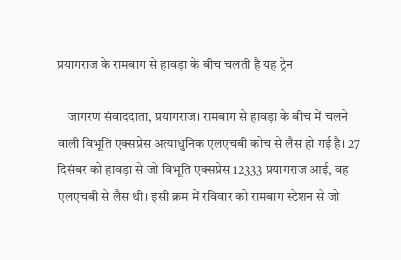प्रयागराज के रामबाग से हावड़ा के बीच चलती है यह ट्रेन

    जागरण संवाददाता, प्रयागराज। रामबाग से हावड़ा के बीच में चलने वाली विभूति एक्सप्रेस अत्याधुनिक एलएचबी कोच से लैस हो गई है। 27 दिसंबर को हावड़ा से जो विभूति एक्सप्रेस 12333 प्रयागराज आई, वह एलएचबी से लैस थी। इसी क्रम में रविवार को रामबाग स्टेशन से जो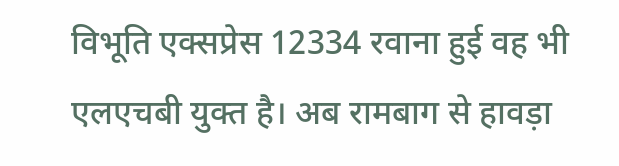विभूति एक्सप्रेस 12334 रवाना हुई वह भी एलएचबी युक्त है। अब रामबाग से हावड़ा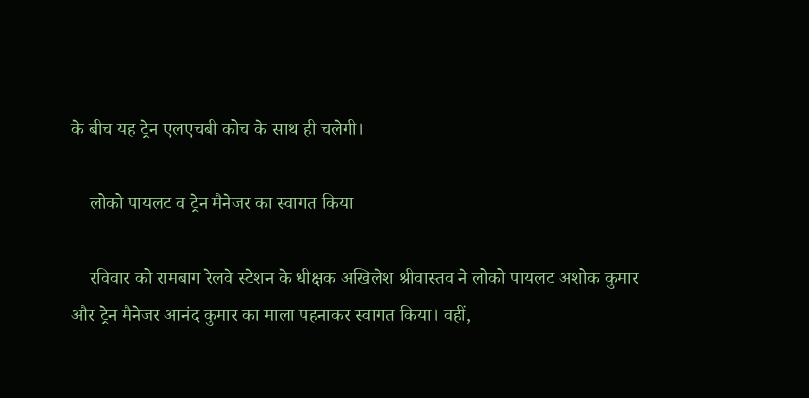के बीच यह ट्रेन एलएचबी कोच के साथ ही चलेगी।

    लोको पायलट व ट्रेन मैनेजर का स्वागत किया

    रविवार को रामबाग रेलवे स्टेशन के धीक्षक अखिलेश श्रीवास्तव ने लोको पायलट अशोक कुमार और ट्रेन मैनेजर आनंद कुमार का माला पहनाकर स्वागत किया। वहीं,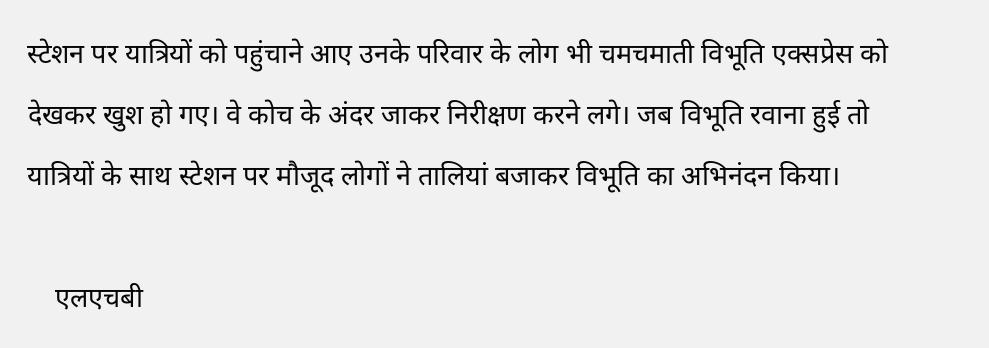स्टेशन पर यात्रियों को पहुंचाने आए उनके परिवार के लोग भी चमचमाती विभूति एक्सप्रेस को देखकर खुश हो गए। वे कोच के अंदर जाकर निरीक्षण करने लगे। जब विभूति रवाना हुई तो यात्रियों के साथ स्टेशन पर मौजूद लोगों ने तालियां बजाकर विभूति का अभिनंदन किया।

    एलएचबी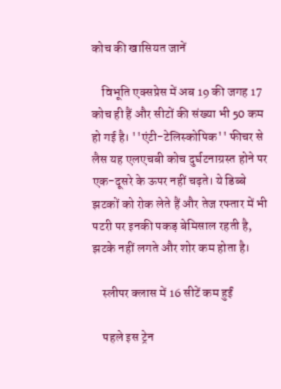कोच की खासियत जानें

    विभूति एक्सप्रेस में अब 19 की जगह 17 कोच ही हैं और सीटों की संख्या भी 50 कम हो गई है। ''एंटी-टेलिस्कोपिक'' फीचर से लैस यह एलएचबी कोच दुर्घटनाग्रस्त होने पर एक-दूसरे के ऊपर नहीं चढ़ते। ये डिब्बे झटकों को रोक लेते हैं और तेज रफ्तार में भी पटरी पर इनकी पकड़ बेमिसाल रहती है, झटके नहीं लगते और शोर कम होता है।

    स्लीपर क्लास में 16 सीटें कम हुईं

    पहले इस ट्रेन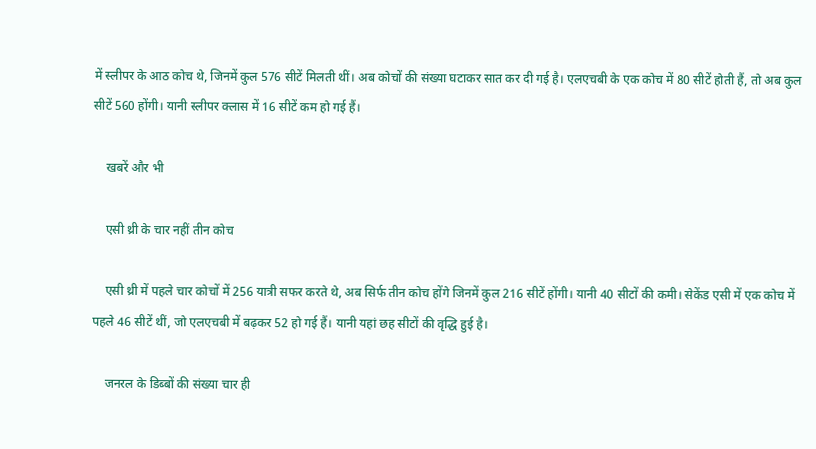में स्लीपर के आठ कोच थे, जिनमें कुल 576 सीटें मिलती थीं। अब कोचों की संख्या घटाकर सात कर दी गई है। एलएचबी के एक कोच में 80 सीटें होती हैं, तो अब कुल सीटें 560 होंगी। यानी स्लीपर क्लास में 16 सीटें कम हो गई हैं।

    खबरें और भी

    एसी थ्री के चार नहीं तीन कोच

    एसी थ्री में पहले चार कोचों में 256 यात्री सफर करते थे, अब सिर्फ तीन कोच होंगे जिनमें कुल 216 सीटें होंगी। यानी 40 सीटों की कमी। सेकेंड एसी में एक कोच में पहले 46 सीटें थीं, जो एलएचबी में बढ़कर 52 हो गई हैं। यानी यहां छह सीटों की वृद्धि हुई है।

    जनरल के डिब्बों की संख्या चार ही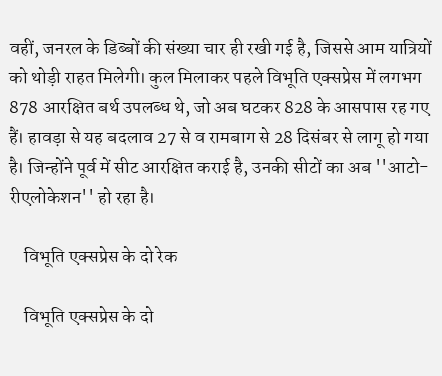वहीं, जनरल के डिब्बों की संख्या चार ही रखी गई है, जिससे आम यात्रियों को थोड़ी राहत मिलेगी। कुल मिलाकर पहले विभूति एक्सप्रेस में लगभग 878 आरक्षित बर्थ उपलब्ध थे, जो अब घटकर 828 के आसपास रह गए हैं। हावड़ा से यह बदलाव 27 से व रामबाग से 28 दिसंबर से लागू हो गया है। जिन्होंने पूर्व में सीट आरक्षित कराई है, उनकी सीटों का अब ''आटो-रीएलोकेशन'' हो रहा है।

    विभूति एक्सप्रेस के दो रेक

    विभूति एक्सप्रेस के दो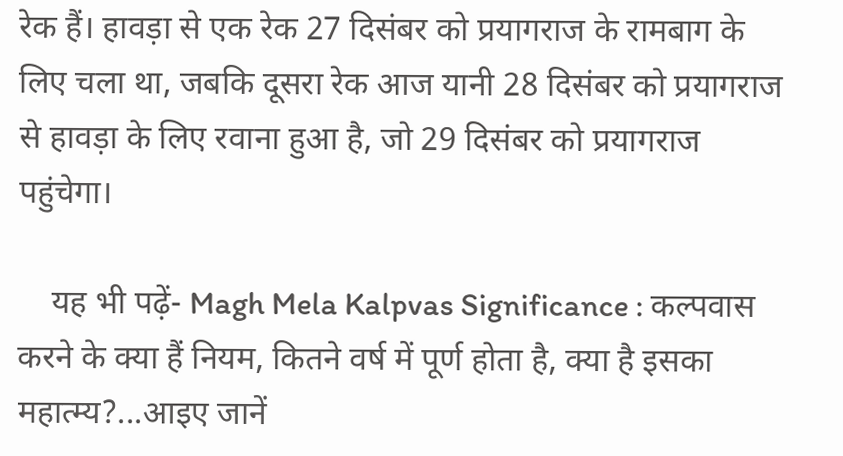रेक हैं। हावड़ा से एक रेक 27 दिसंबर को प्रयागराज के रामबाग के लिए चला था, जबकि दूसरा रेक आज यानी 28 दिसंबर को प्रयागराज से हावड़ा के लिए रवाना हुआ है, जो 29 दिसंबर को प्रयागराज पहुंचेगा।

    यह भी पढ़ें- Magh Mela Kalpvas Significance : कल्पवास करने के क्या हैं नियम, कितने वर्ष में पूर्ण होता है, क्या है इसका महात्म्य?...आइए जानें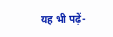यह भी पढ़ें-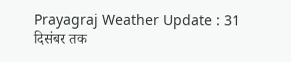Prayagraj Weather Update : 31 दिसंबर तक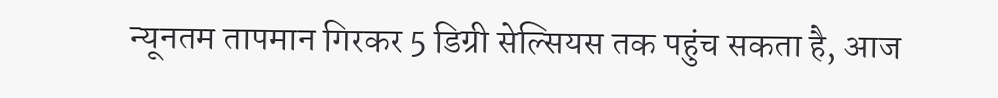न्यूनतम तापमान गिरकर 5 डिग्री सेल्सियस तक पहुंच सकता है, आज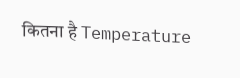कितना है Temperature